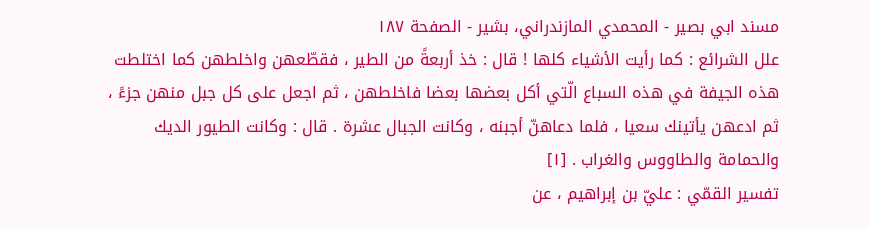مسند ابي بصير - المحمدي المازندراني، بشير - الصفحة ١٨٧
علل الشرائع : كما رأيت الأشياء كلها ! قال : خذ أربعةً من الطير ، فقطّعهن واخلطهن كما اختلطت هذه الجيفة في هذه السباع الّتي أكل بعضها بعضا فاخلطهن ، ثم اجعل على كل جبل منهن جزءً ، ثم ادعهن يأتينك سعيا ، فلما دعاهنّ أجبنه ، وكانت الجبال عشرة . قال : وكانت الطيور الديك والحمامة والطاووس والغراب . [١]
تفسير القمّي : عليّ بن إبراهيم ، عن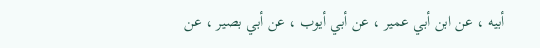أبيه ، عن ابن أبي عمير ، عن أبي أيوب ، عن أبي بصير ، عن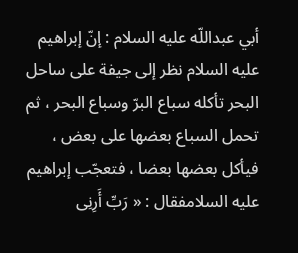أبي عبداللّه عليه السلام : إنّ إبراهيم عليه السلام نظر إلى جيفة على ساحل البحر تأكله سباع البرّ وسباع البحر ، ثم تحمل السباع بعضها على بعض ، فيأكل بعضها بعضا ، فتعجّب إبراهيم عليه السلامفقال : « رَبِّ أَرِنِى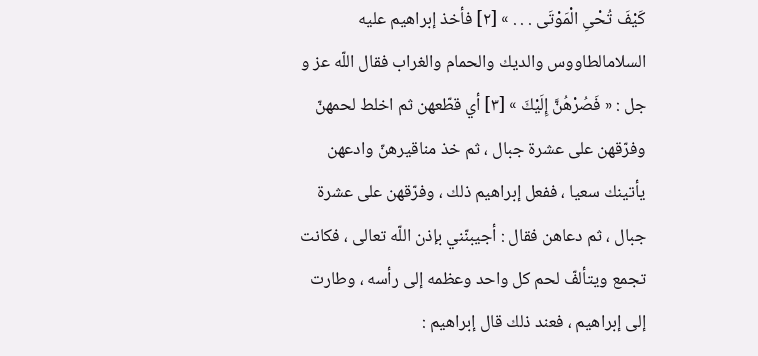كَيْفَ تُحْىِ الْمَوْتَى . . . » [٢] فأخذ إبراهيم عليه السلامالطاووس والديك والحمام والغراب فقال اللّه عز و جل : « فَصُرْهُنَّ إِلَيْكَ » [٣] أي قطّعهن ثم اخلط لحمهنّ وفرّقهن على عشرة جبال ، ثم خذ مناقيرهنّ وادعهن يأتينك سعيا ، ففعل إبراهيم ذلك ، وفرّقهن على عشرة جبال ، ثم دعاهن فقال : أجيبنّني بإذن اللّه تعالى ، فكانت تجمع ويتألفّ لحم كل واحد وعظمه إلى رأسه ، وطارت إلى إبراهيم ، فعند ذلك قال إبراهيم :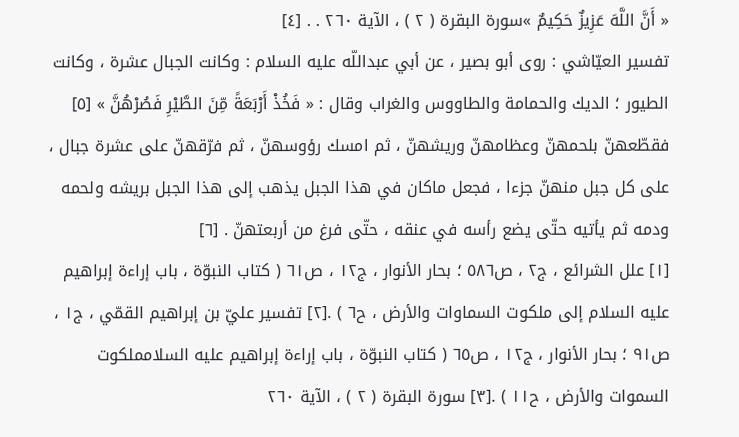« أَنَّ اللَّهَ عَزِيزٌ حَكِيمٌ »سورة البقرة ( ٢ ) ، الآية ٢٦٠ . . [٤]
تفسير العيّاشي : روى أبو بصير ، عن أبي عبداللّه عليه السلام : وكانت الجبال عشرة ، وكانت الطيور ؛ الديك والحمامة والطاووس والغراب وقال : « فَخُذْ أَرْبَعَةً مِّنَ الطَّيْرِ فَصُرْهُنَّ » [٥] فقطّعهنّ بلحمهنّ وعظامهنّ وريشهنّ ، ثم امسك رؤوسهنّ ، ثم فرّقهنّ على عشرة جبال ، على كل جبل منهنّ جزءا ، فجعل ماكان في هذا الجبل يذهب إلى هذا الجبل بريشه ولحمه ودمه ثم يأتيه حتّى يضع رأسه في عنقه ، حتّى فرغ من أربعتهنّ . [٦]
[١] علل الشرائع ، ج٢ ، ص٥٨٦ ؛ بحار الأنوار ، ج١٢ ، ص٦١ ( كتاب النبوّة ، باب إراءة إبراهيم عليه السلام إلى ملكوت السماوات والأرض ، ح٦ ) .[٢] تفسير عليّ بن إبراهيم القمّي ، ج١ ، ص٩١ ؛ بحار الأنوار ، ج١٢ ، ص٦٥ ( كتاب النبوّة ، باب إراءة إبراهيم عليه السلامملكوت السموات والأرض ، ح١١ ) .[٣] سورة البقرة ( ٢ ) ، الآية ٢٦٠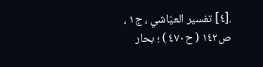.[٤] تفسير العيّاشي ، ج١ ، ص١٤٢ ( ح٤٧٠ ) ؛ بحار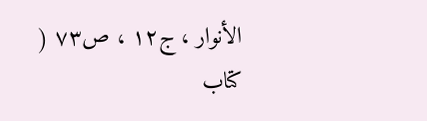الأنوار ، ج١٢ ، ص٧٣ ( كتاب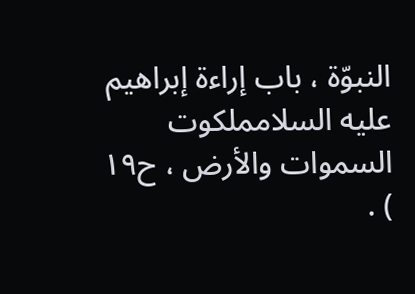النبوّة ، باب إراءة إبراهيم عليه السلامملكوت السموات والأرض ، ح١٩ ) .